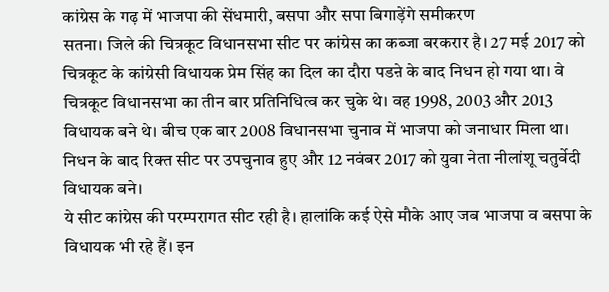कांग्रेस के गढ़ में भाजपा की सेंधमारी, बसपा और सपा बिगाड़ेंगे समीकरण
सतना। जिले की चित्रकूट विधानसभा सीट पर कांग्रेस का कब्जा बरकरार है। 27 मई 2017 को चित्रकूट के कांग्रेसी विधायक प्रेम सिंह का दिल का दौरा पडऩे के बाद निधन हो गया था। वे चित्रकूट विधानसभा का तीन बार प्रतिनिधित्व कर चुके थे। वह 1998, 2003 और 2013 विधायक बने थे। बीच एक बार 2008 विधानसभा चुनाव में भाजपा को जनाधार मिला था। निधन के बाद रिक्त सीट पर उपचुनाव हुए और 12 नवंबर 2017 को युवा नेता नीलांशू चतुर्वेदी विधायक बने।
ये सीट कांग्रेस की परम्परागत सीट रही है। हालांकि कई ऐसे मौके आए जब भाजपा व बसपा के विधायक भी रहे हैं। इन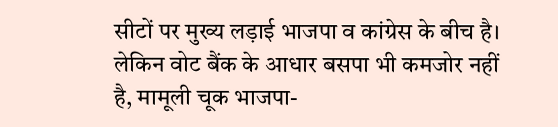सीटों पर मुख्य लड़ाई भाजपा व कांग्रेस के बीच है। लेकिन वोट बैंक के आधार बसपा भी कमजोर नहीं है, मामूली चूक भाजपा-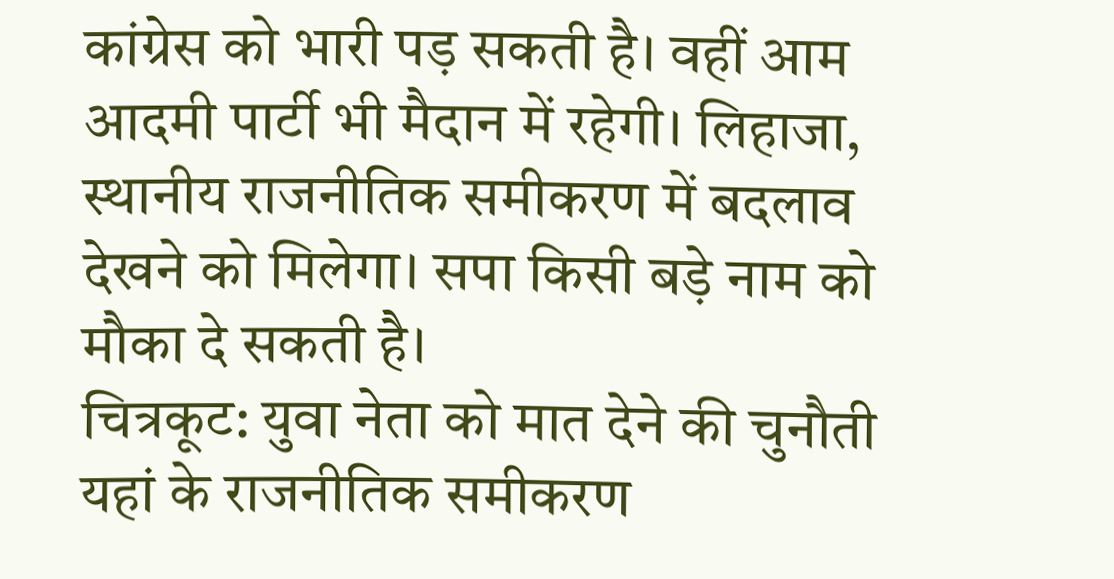कांग्रेस को भारी पड़ सकती है। वहीं आम आदमी पार्टी भी मैदान में रहेगी। लिहाजा, स्थानीय राजनीतिक समीकरण में बदलाव देखने को मिलेगा। सपा किसी बड़े नाम को मौका दे सकती है।
चित्रकूट: युवा नेता को मात देने की चुनौती
यहां के राजनीतिक समीकरण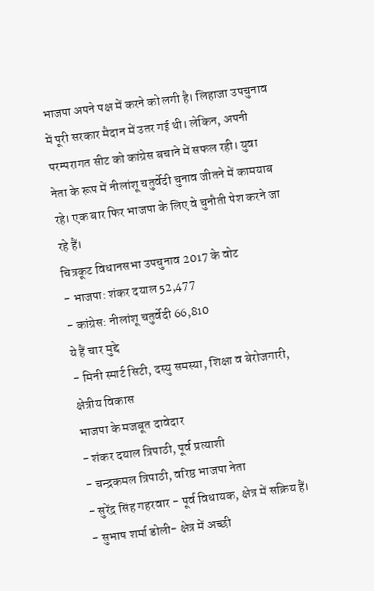भाजपा अपने पक्ष में करने को लगी है। लिहाजा उपचुनाव में पूरी सरकार मैदान में उतर गई थी। लेकिन, अपनी परम्परागत सीट को कांग्रेस बचाने में सफल रही। युवा नेता के रूप में नीलांशू चतुर्वेदी चुनाव जीतने में कामयाब रहे। एक बार फिर भाजपा के लिए वे चुनौती पेश करने जा रहे हैं।
चित्रकूट विधानसभा उपचुनाव 2017 के वोट
- भाजपा: शंकर दयाल 52,477
- कांग्रेस: नीलांशू चतुर्वेदी 66,810
ये हैं चार मुद्दे
- मिनी स्मार्ट सिटी, दस्यु समस्या, शिक्षा व बेरोजगारी, क्षेत्रीय विकास
भाजपा के मजबूत दावेदार
- शंकर दयाल त्रिपाठी, पूर्व प्रत्याशी
- चन्द्रकमल त्रिपाठी, वरिष्ठ भाजपा नेता
- सुरेंद्र सिंह गहरवार - पूर्व विधायक, क्षेत्र में सक्रिय हैं।
- सुभाष शर्मा डोली- क्षेत्र में अच्छी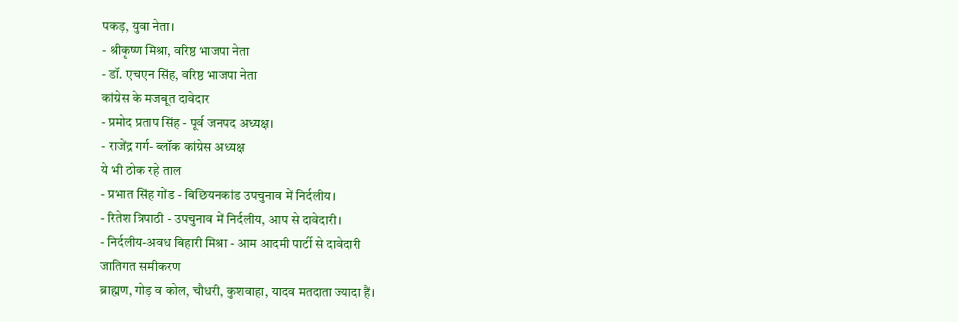पकड़, युवा नेता।
- श्रीकृष्ण मिश्रा, वरिष्ठ भाजपा नेता
- डॉ. एचएन सिंह, वरिष्ठ भाजपा नेता
कांग्रेस के मजबूत दावेदार
- प्रमोद प्रताप सिंह - पूर्व जनपद अध्यक्ष।
- राजेंद्र गर्ग- ब्लॉक कांग्रेस अध्यक्ष
ये भी ठोक रहे ताल
- प्रभात सिंह गोंड - बिछियनकांड उपचुनाव में निर्दलीय।
- रितेश त्रिपाठी - उपचुनाव में निर्दलीय, आप से दावेदारी।
- निर्दलीय-अवध बिहारी मिश्रा - आम आदमी पार्टी से दावेदारी
जातिगत समीकरण
ब्राह्मण, गोड़ व कोल, चौधरी, कुशवाहा, यादव मतदाता ज्यादा हैं।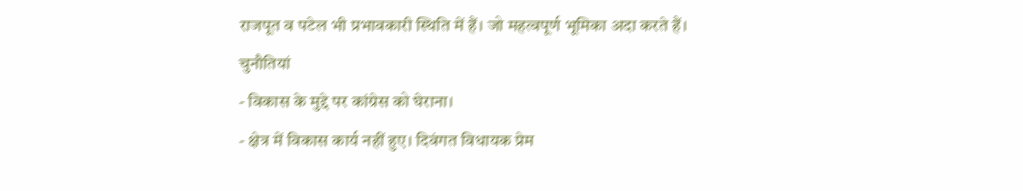राजपूत व पटेल भी प्रभावकारी स्थिति में हैं। जो महत्वपूर्ण भूमिका अदा करते हैं।
चुनौतियां
- विकास के मुद्दे पर कांग्रेस को घेराना।
- क्षेत्र में विकास कार्य नहीं हुए। दिवंगत विधायक प्रेम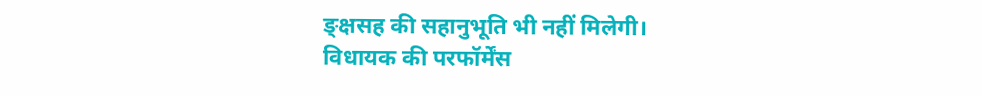ङ्क्षसह की सहानुभूति भी नहीं मिलेगी।
विधायक की परफॉर्मेंस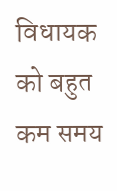विधायक को बहुत कम समय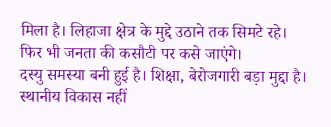मिला है। लिहाजा क्षेत्र के मुद्दे उठाने तक सिमटे रहे। फिर भी जनता की कसौटी पर कसे जाएंगे।
दस्यु समस्या बनी हुई है। शिक्षा, बेरोजगारी बड़ा मुद्दा है। स्थानीय विकास नहीं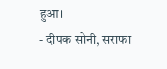हुआ।
- दीपक सोनी, सराफा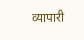व्यापारी